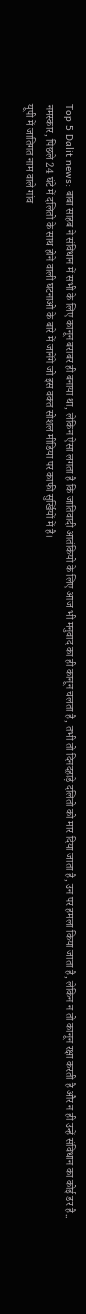Top 5 Dalit news: बाबा साहब ने संविधान में सभी के लिए कानून बराबर ही बनाया था, लेकिन ऐसा लगता है कि जातिवादी आतंकियो के लिए आज भी मनुवाद का ही कानून चलता है, तभी तो दिनदहाड़े दलितो को मार दिया जाता है, उन पर हमला किया जाता है, लेकिन न तो कानून रक्षा करती है और न ही उन्हें संविधान का कोई डर है..
नमस्कार, पिछले 24 घंटे में दलितो के साथ होने वाली घटनाओ के बारे में जानेंगे जो इस वक्त सोशल मीडिया पर काफी सुर्खियों में है।
यूपी में जातिगत नाम वाले गांव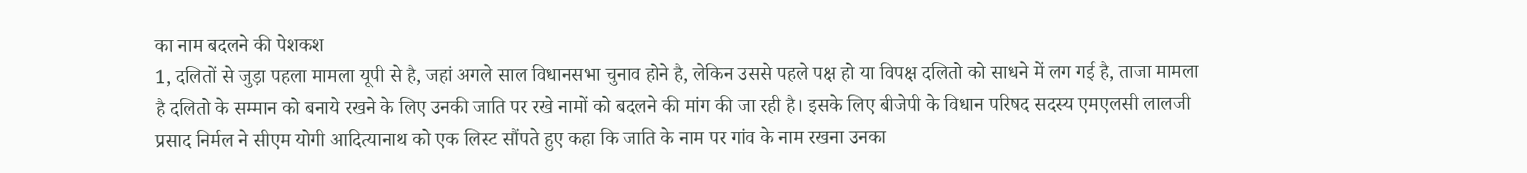का नाम बदलने की पेशकश
1, दलितों से जुड़ा पहला मामला यूपी से है, जहां अगले साल विधानसभा चुनाव होने है, लेकिन उससे पहले पक्ष हो या विपक्ष दलितो को साधने में लग गई है, ताजा मामला है दलितो के सम्मान को बनाये रखने के लिए उनकी जाति पर रखे नामों को बदलने की मांग की जा रही है। इसके लिए बीजेपी के विधान परिषद सदस्य एमएलसी लालजी प्रसाद निर्मल ने सीएम योगी आदित्यानाथ को एक लिस्ट सौंपते हुए कहा कि जाति के नाम पर गांव के नाम रखना उनका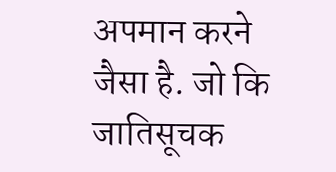अपमान करने जैसा है. जो कि जातिसूचक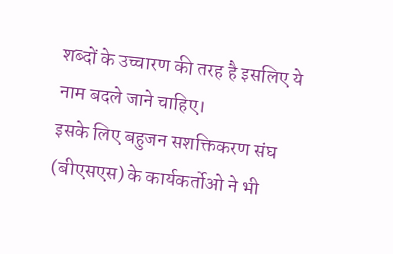शब्दों के उच्चारण की तरह है इसलिए ये नाम बदले जाने चाहिए।
इसके लिए बहुजन सशक्तिकरण संघ (बीएसएस) के कार्यकर्तोओ ने भी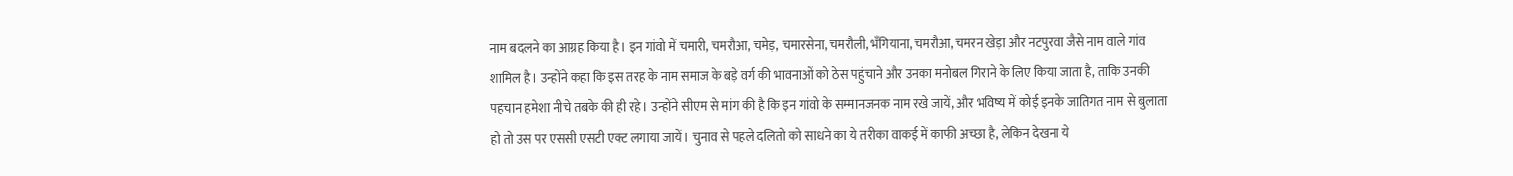नाम बदलने का आग्रह किया है। इन गांवो में चमारी, चमरौआ, चमेड़, चमारसेना, चमरौली, भँगियाना, चमरौआ, चमरन खेड़ा और नटपुरवा जैसे नाम वाले गांव शामिल है। उन्होंने कहा कि इस तरह के नाम समाज के बड़े वर्ग की भावनाओं को ठेस पहुंचाने और उनका मनोबल गिराने के लिए किया जाता है, ताकि उनकी पहचान हमेशा नीचे तबके की ही रहे। उन्होंने सीएम से मांग की है कि इन गांवो के सम्मानजनक नाम रखे जायें, और भविष्य में कोई इनके जातिगत नाम से बुलाता हो तो उस पर एससी एसटी एक्ट लगाया जायें। चुनाव से पहले दलितो को साधने का ये तरीका वाकई में काफी अच्छा है, लेकिन देखना ये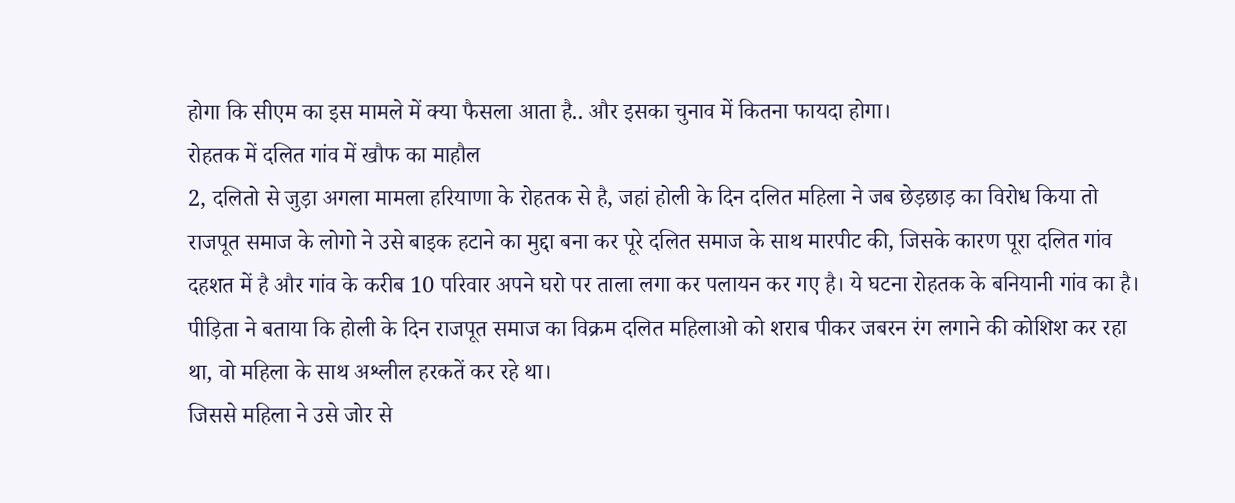होगा कि सीएम का इस मामले में क्या फैसला आता है.. और इसका चुनाव में कितना फायदा होगा।
रोहतक में दलित गांव में खौफ का माहौल
2, दलितो से जुड़ा अगला मामला हरियाणा के रोहतक से है, जहां होली के दिन दलित महिला ने जब छेड़छाड़ का विरोध किया तो राजपूत समाज के लोगो ने उसे बाइक हटाने का मुद्दा बना कर पूरे दलित समाज के साथ मारपीट की, जिसके कारण पूरा दलित गांव दहशत में है और गांव के करीब 10 परिवार अपने घरो पर ताला लगा कर पलायन कर गए है। ये घटना रोहतक के बनियानी गांव का है। पीड़िता ने बताया कि होली के दिन राजपूत समाज का विक्रम दलित महिलाओ को शराब पीकर जबरन रंग लगाने की कोशिश कर रहा था, वो महिला के साथ अश्लील हरकतें कर रहे था।
जिससे महिला ने उसे जोर से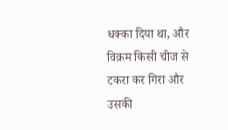धक्का दिया था, और विक्रम किसी चीज से टकरा कर गिरा और उसकी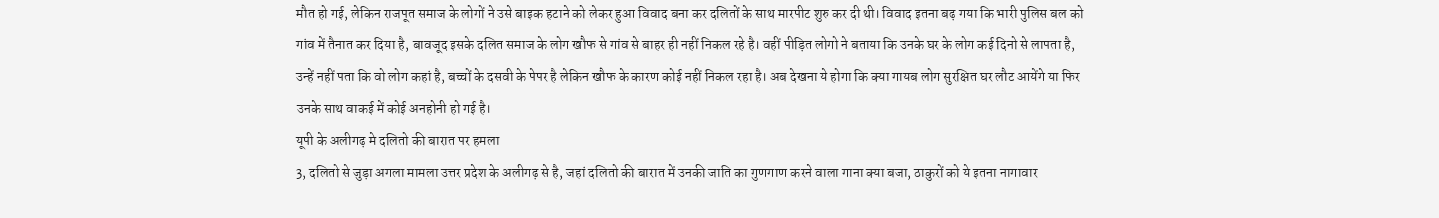मौत हो गई, लेकिन राजपूत समाज के लोगों ने उसे बाइक हटाने को लेकर हुआ विवाद बना कर दलितों के साथ मारपीट शुरु कर दी थी। विवाद इतना बढ़ गया कि भारी पुलिस बल को गांव में तैनात कर दिया है, बावजूद इसके दलित समाज के लोग खौफ से गांव से बाहर ही नहीं निकल रहे है। वहीं पीड़ित लोगो ने बताया कि उनके घर के लोग कई दिनो से लापता है, उन्हें नहीं पता कि वो लोग कहां है, बच्चों के दसवी के पेपर है लेकिन खौफ के कारण कोई नहीं निकल रहा है। अब देखना ये होगा कि क्या गायब लोग सुरक्षित घर लौट आयेंगे या फिर उनके साथ वाकई में कोई अनहोनी हो गई है।
यूपी के अलीगढ़ मे दलितो की बारात पर हमला
3, दलितो से जुड़ा अगला मामला उत्तर प्रदेश के अलीगढ़ से है, जहां दलितो की बारात में उनकी जाति का गुणगाण करने वाला गाना क्या बजा, ठाकुरों को ये इतना नागावार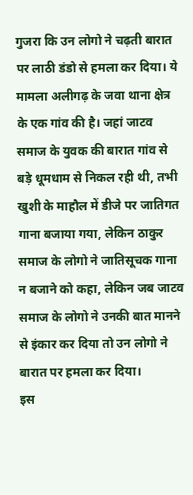गुजरा कि उन लोगो ने चढ़ती बारात पर लाठी डंडो से हमला कर दिया। ये मामला अलीगढ़ के जवा थाना क्षेत्र के एक गांव की है। जहां जाटव समाज के युवक की बारात गांव से बड़े धूमधाम से निकल रही थी, तभी खुशी के माहौल में डीजे पर जातिगत गाना बजाया गया, लेकिन ठाकुर समाज के लोगो ने जातिसूचक गाना न बजाने को कहा, लेकिन जब जाटव समाज के लोगो ने उनकी बात मानने से इंकार कर दिया तो उन लोगो ने बारात पर हमला कर दिया।
इस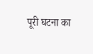पूरी घटना का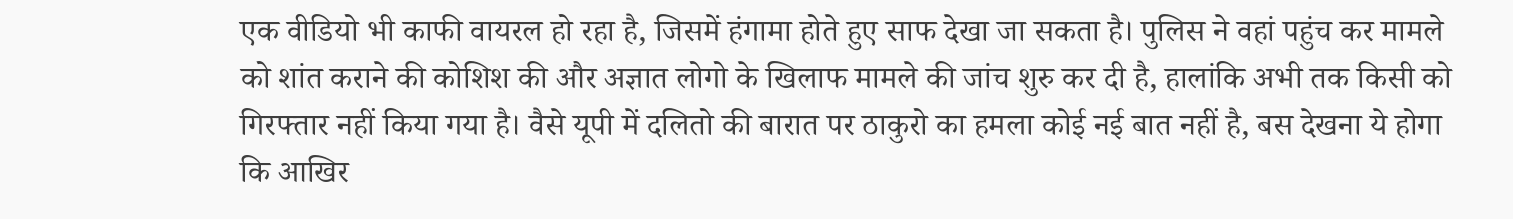एक वीडियो भी काफी वायरल हो रहा है, जिसमें हंगामा होते हुए साफ देखा जा सकता है। पुलिस ने वहां पहुंच कर मामले को शांत कराने की कोशिश की और अज्ञात लोगो के खिलाफ मामले की जांच शुरु कर दी है, हालांकि अभी तक किसी को गिरफ्तार नहीं किया गया है। वैसे यूपी में दलितो की बारात पर ठाकुरो का हमला कोई नई बात नहीं है, बस देखना ये होगा कि आखिर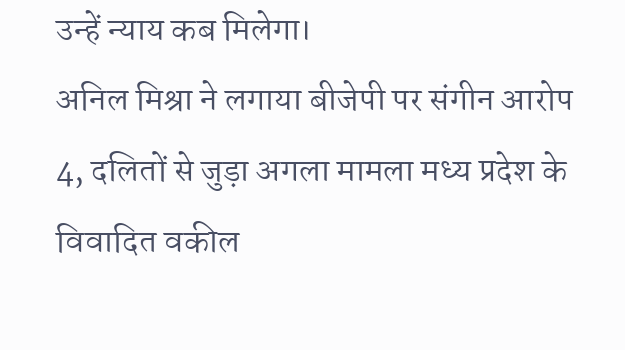उन्हें न्याय कब मिलेगा।
अनिल मिश्रा ने लगाया बीजेपी पर संगीन आरोप
4, दलितों से जुड़ा अगला मामला मध्य प्रदेश के विवादित वकील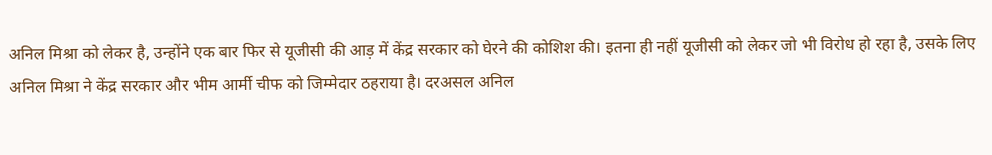अनिल मिश्रा को लेकर है, उन्होंने एक बार फिर से यूजीसी की आड़ में केंद्र सरकार को घेरने की कोशिश की। इतना ही नहीं यूजीसी को लेकर जो भी विरोध हो रहा है, उसके लिए अनिल मिश्रा ने केंद्र सरकार और भीम आर्मी चीफ को जिम्मेदार ठहराया है। दरअसल अनिल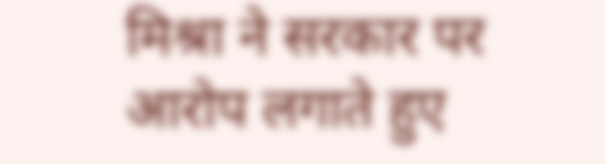मिश्रा ने सरकार पर आरोप लगाते हुए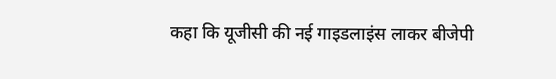कहा कि यूजीसी की नई गाइडलाइंस लाकर बीजेपी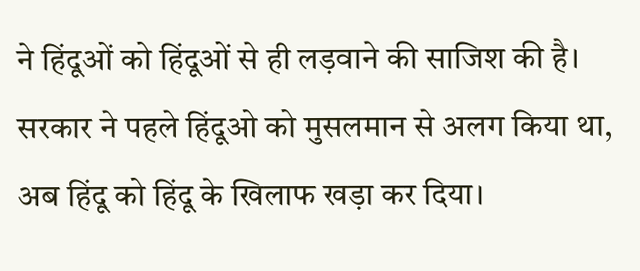ने हिंदूओं को हिंदूओं से ही लड़वाने की साजिश की है। सरकार ने पहले हिंदूओ को मुसलमान से अलग किया था, अब हिंदू को हिंदू के खिलाफ खड़ा कर दिया।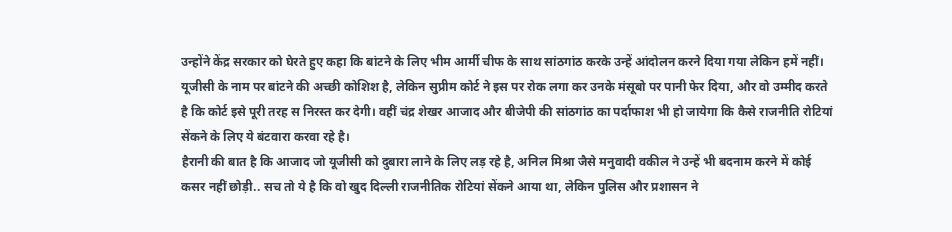उन्होंने केंद्र सरकार को घेरते हुए कहा कि बांटने के लिए भीम आर्मी चीफ के साथ सांठगांठ करके उन्हें आंदोलन करने दिया गया लेकिन हमें नहीं। यूजीसी के नाम पर बांटने की अच्छी कोशिश है, लेकिन सुप्रीम कोर्ट ने इस पर रोक लगा कर उनके मंसूबो पर पानी फेर दिया, और वो उम्मीद करते है कि कोर्ट इसे पूरी तरह स निरस्त कर देगी। वहीं चंद्र शेखर आजाद और बीजेपी की सांठगांठ का पर्दाफाश भी हो जायेगा कि कैसे राजनीति रोटियां सेंकने के लिए ये बंटवारा करवा रहे है।
हैरानी की बात है कि आजाद जो यूजीसी को दुबारा लाने के लिए लड़ रहे है, अनिल मिश्रा जैसे मनुवादी वकील ने उन्हें भी बदनाम करने में कोई कसर नहीं छोड़ी.. सच तो ये है कि वो खुद दिल्ली राजनीतिक रोटियां सेंकने आया था, लेकिन पुलिस और प्रशासन ने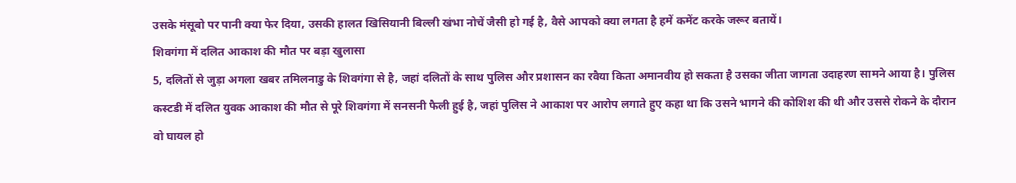उसके मंसूबो पर पानी क्या फेर दिया, उसकी हालत खिसियानी बिल्ली खंभा नोचें जैसी हो गई है, वैसे आपको क्या लगता है हमें कमेंट करके जरूर बतायें।
शिवगंगा में दलित आकाश की मौत पर बड़ा खुलासा
5, दलितों से जुड़ा अगला खबर तमिलनाडु के शिवगंगा से है, जहां दलितों के साथ पुलिस और प्रशासन का रवैया किता अमानवीय हो सकता है उसका जीता जागता उदाहरण सामने आया है। पुलिस कस्टडी में दलित युवक आकाश की मौत से पूरे शिवगंगा में सनसनी फैली हुई है, जहां पुलिस ने आकाश पर आरोप लगाते हुए कहा था कि उसने भागने की कोशिश की थी और उससे रोकने के दौरान वो घायल हो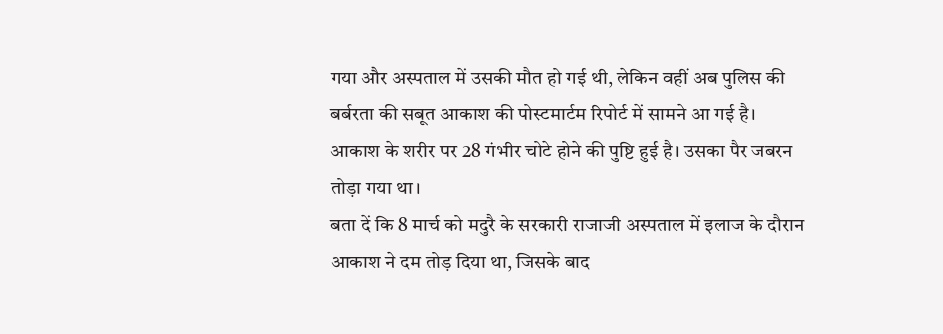गया और अस्पताल में उसकी मौत हो गई थी, लेकिन वहीं अब पुलिस की बर्बरता की सबूत आकाश की पोस्टमार्टम रिपोर्ट में सामने आ गई है। आकाश के शरीर पर 28 गंभीर चोटे होने की पुष्टि हुई है। उसका पैर जबरन तोड़ा गया था।
बता दें कि 8 मार्च को मदुरै के सरकारी राजाजी अस्पताल में इलाज के दौरान आकाश ने दम तोड़ दिया था, जिसके बाद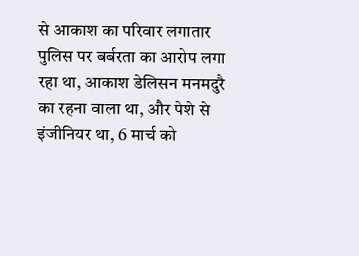से आकाश का परिवार लगातार पुलिस पर बर्बरता का आरोप लगा रहा था, आकाश डेलिसन मनमदुरै का रहना वाला था, और पेशे से इंजीनियर था, 6 मार्च को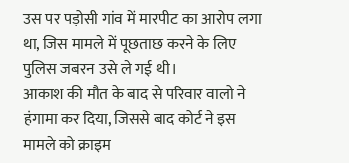उस पर पड़ोसी गांव में मारपीट का आरोप लगा था, जिस मामले में पूछताछ करने के लिए पुलिस जबरन उसे ले गई थी।
आकाश की मौत के बाद से परिवार वालो ने हंगामा कर दिया, जिससे बाद कोर्ट ने इस मामले को क्राइम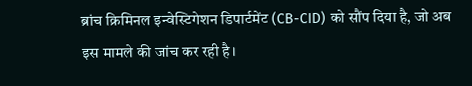ब्रांच क्रिमिनल इन्वेस्टिगेशन डिपार्टमेंट (CB-CID) को सौंप दिया है, जो अब इस मामले की जांच कर रही है।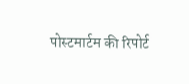पोस्टमार्टम की रिपोर्ट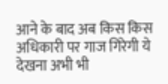आने के बाद अब किस किस अधिकारी पर गाज गिरेगी ये देखना अभी भी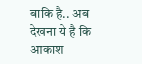बाकि है.. अब देखना ये है कि आकाश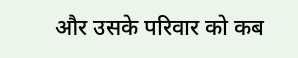और उसके परिवार को कब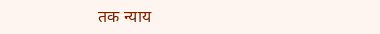तक न्याय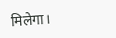मिलेगा।